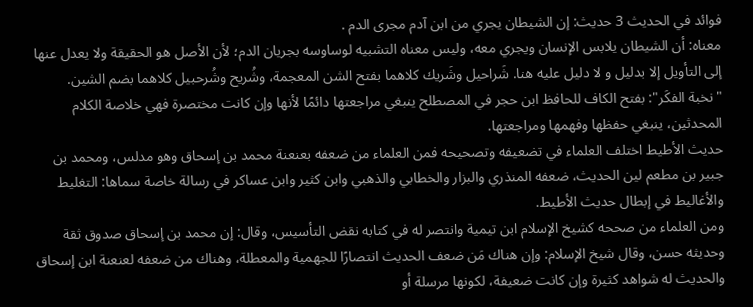فوائد في الحديث 3 حديث: إن الشيطان يجري من ابن آدم مجرى الدم .
معناه: أن الشيطان يلابس الإنسان ويجري معه، وليس معناه التشبيه لوساوسه بجريان الدم؛ لأن الأصل هو الحقيقة ولا يعدل عنها إلى التأويل إلا بدليل و لا دليل عليه هنا. شَراحيل وشَريك كلاهما بفتح الشن المعجمة، وشُريح وشُرحبيل كلاهما بضم الشين.
"نخبة الفكَر": بفتح الكاف للحافظ ابن حجر في المصطلح ينبغي مراجعتها دائمًا لأنها وإن كانت مختصرة فهي خلاصة الكلام المحدثين، ينبغي حفظها وفهمها ومراجعتها.
حديث الأطيط اختلف العلماء في تضعيفه وتصحيحه فمن العلماء من ضعفه بعنعنة محمد بن إسحاق وهو مدلس، ومحمد بن جبير بن مطعم لين الحديث، ضعفه المنذري والبزار والخطابي والذهبي وابن كثير وابن عساكر في رسالة خاصة سماها: التغليط والأغاليط في إبطال حديث الأطيط.
ومن العلماء من صححه كشيخ الإسلام ابن تيمية وانتصر له في كتابه نقض التأسيس، وقال: إن محمد بن إسحاق صدوق ثقة وحديثه حسن، وقال شيخ الإسلام: وإن هناك مَن ضعف الحديث انتصارًا للجهمية والمعطلة، وهناك من ضعفه لعنعنة ابن إسحاق والحديث له شواهد كثيرة وإن كانت ضعيفة، لكونها مرسلة أو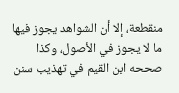منقطعة، إلا أن الشواهد يجوز فيها ما لا يجوز في الأصول، وكذا صححه ابن القيم في تهذيب سنن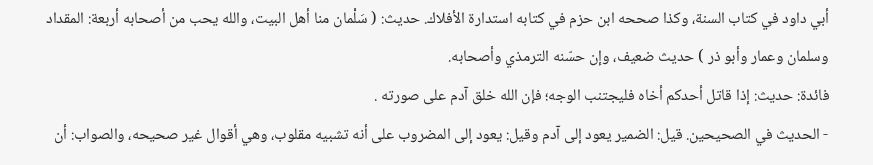أبي داود في كتاب السنة، وكذا صححه ابن حزم في كتابه استدارة الأفلاك. حديث: ( سَلْمان منا أهل البيت، والله يحب من أصحابه أربعة: المقداد وسلمان وعمار وأبو ذر ) حديث ضعيف، وإن حسّنه الترمذي وأصحابه.
فائدة: حديث: إذا قاتل أحدكم أخاه فليجتنب الوجه؛ فإن الله خلق آدم على صورته .
- الحديث في الصحيحين. قيل: الضمير يعود إلى آدم وقيل: يعود إلى المضروب على أنه تشبيه مقلوب، وهي أقوال غير صحيحه، والصواب: أن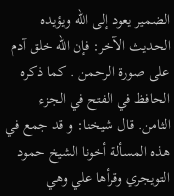الضمير يعود إلى الله ويؤيده الحديث الآخر: فإن الله خلق آدم على صورة الرحمن . كما ذكره الحافظ في الفتح في الجزء الثامن. قال شيخنا: و قد جمع في هذه المسألة أخونا الشيخ حمود التويجري وقرأها علي وهي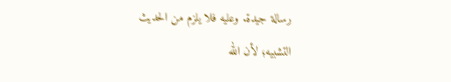رسالة جيدة. وعليه فلا يلزم من الحديث التشبيه؛ لأن الله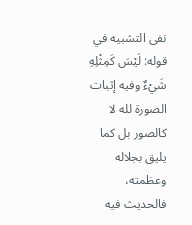نفى التشبيه في قوله: لَيْسَ كَمِثْلِهِ شَيْءٌ وفيه إثبات الصورة لله لا كالصور بل كما يليق بجلاله وعظمته، فالحديث فيه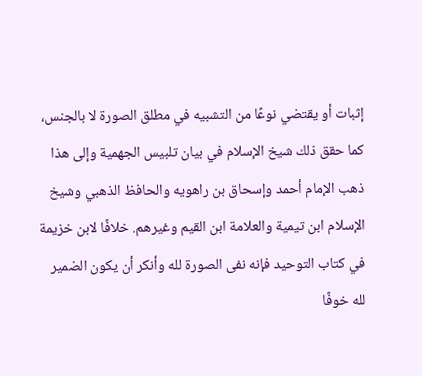إثبات أو يقتضي نوعًا من التشبيه في مطلق الصورة لا بالجنس، كما حقق ذلك شيخ الإسلام في بيان تلبيس الجهمية وإلى هذا ذهب الإمام أحمد وإسحاق بن راهويه والحافظ الذهبي وشيخ الإسلام ابن تيمية والعلامة ابن القيم وغيرهم. خلافًا لابن خزيمة في كتاب التوحيد فإنه نفى الصورة لله وأنكر أن يكون الضمير لله خوفًا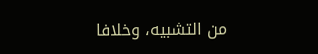من التشبيه، وخلافا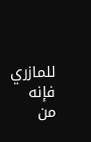للمازري فإنه من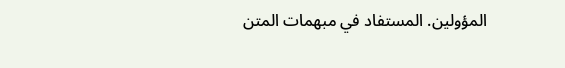المؤولين. المستفاد في مبهمات المتن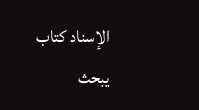الإسناد كتاب يبحث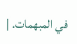في المبهمات. |